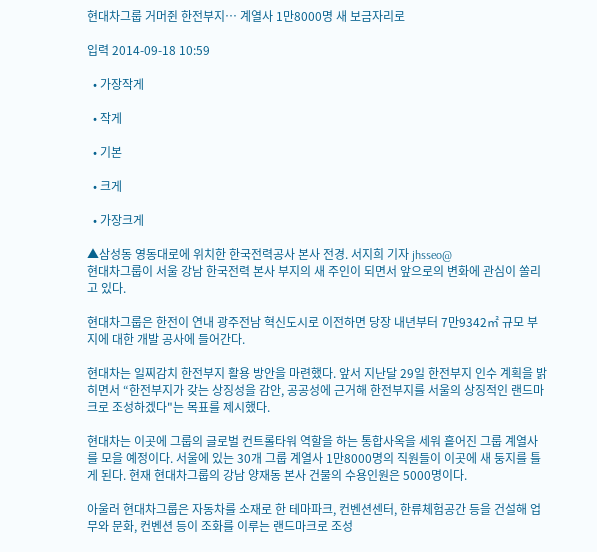현대차그룹 거머쥔 한전부지… 계열사 1만8000명 새 보금자리로

입력 2014-09-18 10:59

  • 가장작게

  • 작게

  • 기본

  • 크게

  • 가장크게

▲삼성동 영동대로에 위치한 한국전력공사 본사 전경. 서지희 기자 jhsseo@
현대차그룹이 서울 강남 한국전력 본사 부지의 새 주인이 되면서 앞으로의 변화에 관심이 쏠리고 있다.

현대차그룹은 한전이 연내 광주전남 혁신도시로 이전하면 당장 내년부터 7만9342㎡ 규모 부지에 대한 개발 공사에 들어간다.

현대차는 일찌감치 한전부지 활용 방안을 마련했다. 앞서 지난달 29일 한전부지 인수 계획을 밝히면서 “한전부지가 갖는 상징성을 감안, 공공성에 근거해 한전부지를 서울의 상징적인 랜드마크로 조성하겠다"는 목표를 제시했다.

현대차는 이곳에 그룹의 글로벌 컨트롤타워 역할을 하는 통합사옥을 세워 흩어진 그룹 계열사를 모을 예정이다. 서울에 있는 30개 그룹 계열사 1만8000명의 직원들이 이곳에 새 둥지를 틀게 된다. 현재 현대차그룹의 강남 양재동 본사 건물의 수용인원은 5000명이다.

아울러 현대차그룹은 자동차를 소재로 한 테마파크, 컨벤션센터, 한류체험공간 등을 건설해 업무와 문화, 컨벤션 등이 조화를 이루는 랜드마크로 조성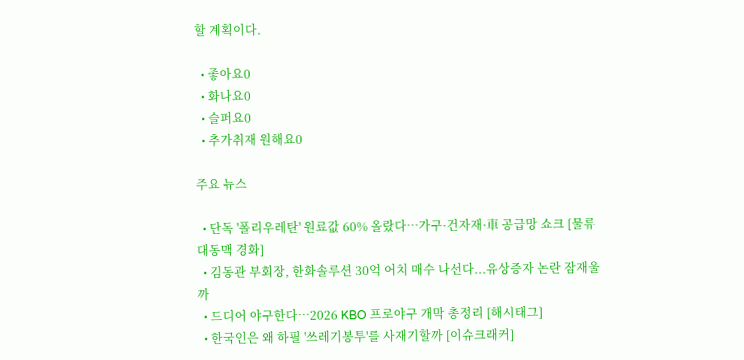할 계획이다.

  • 좋아요0
  • 화나요0
  • 슬퍼요0
  • 추가취재 원해요0

주요 뉴스

  • 단독 '폴리우레탄' 원료값 60% 올랐다…가구·건자재·車 공급망 쇼크 [물류 대동맥 경화]
  • 김동관 부회장, 한화솔루션 30억 어치 매수 나선다...유상증자 논란 잠재울까
  • 드디어 야구한다…2026 KBO 프로야구 개막 총정리 [해시태그]
  • 한국인은 왜 하필 '쓰레기봉투'를 사재기할까 [이슈크래커]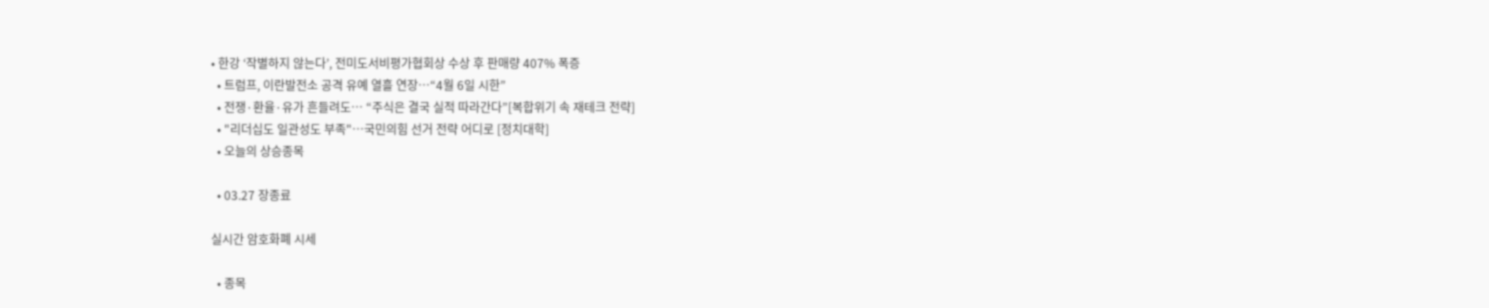• 한강 ‘작별하지 않는다’, 전미도서비평가협회상 수상 후 판매량 407% 폭증
  • 트럼프, 이란발전소 공격 유예 열흘 연장…“4월 6일 시한”
  • 전쟁·환율·유가 흔들려도… “주식은 결국 실적 따라간다”[복합위기 속 재테크 전략]
  • "리더십도 일관성도 부족"…국민의힘 선거 전략 어디로 [정치대학]
  • 오늘의 상승종목

  • 03.27 장종료

실시간 암호화폐 시세

  • 종목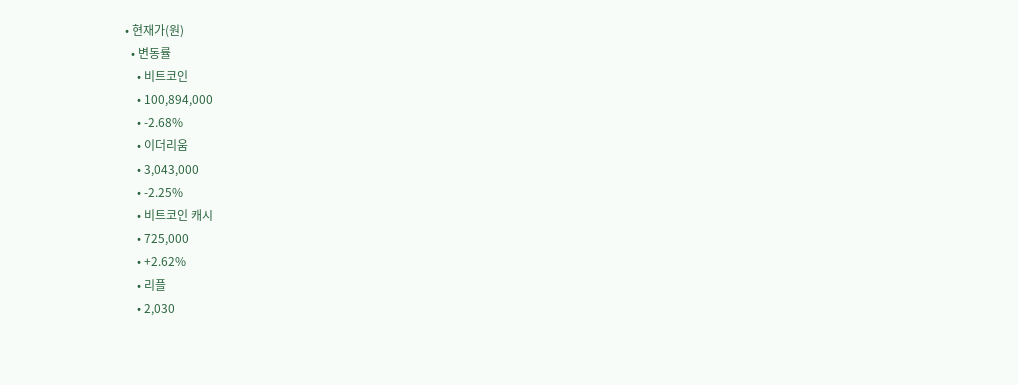• 현재가(원)
  • 변동률
    • 비트코인
    • 100,894,000
    • -2.68%
    • 이더리움
    • 3,043,000
    • -2.25%
    • 비트코인 캐시
    • 725,000
    • +2.62%
    • 리플
    • 2,030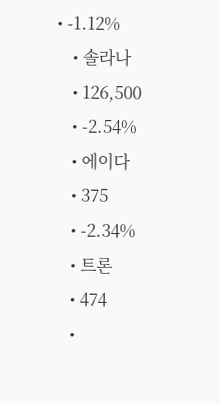• -1.12%
    • 솔라나
    • 126,500
    • -2.54%
    • 에이다
    • 375
    • -2.34%
    • 트론
    • 474
    •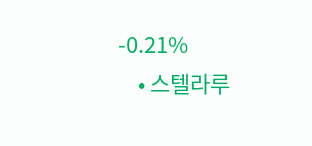-0.21%
    • 스텔라루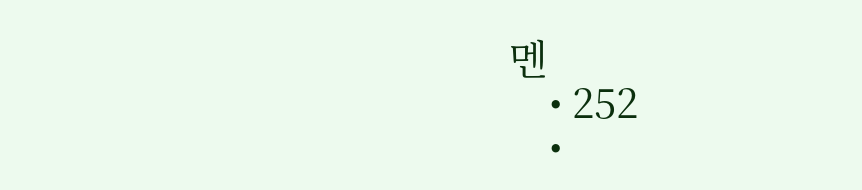멘
    • 252
    •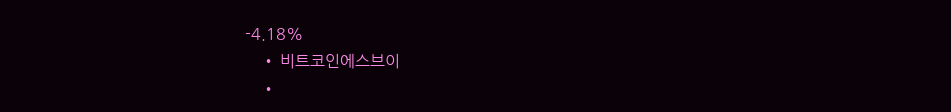-4.18%
    • 비트코인에스브이
    •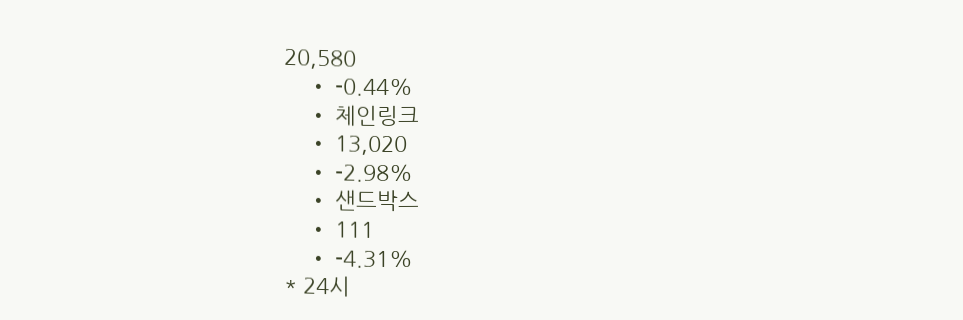20,580
    • -0.44%
    • 체인링크
    • 13,020
    • -2.98%
    • 샌드박스
    • 111
    • -4.31%
* 24시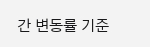간 변동률 기준